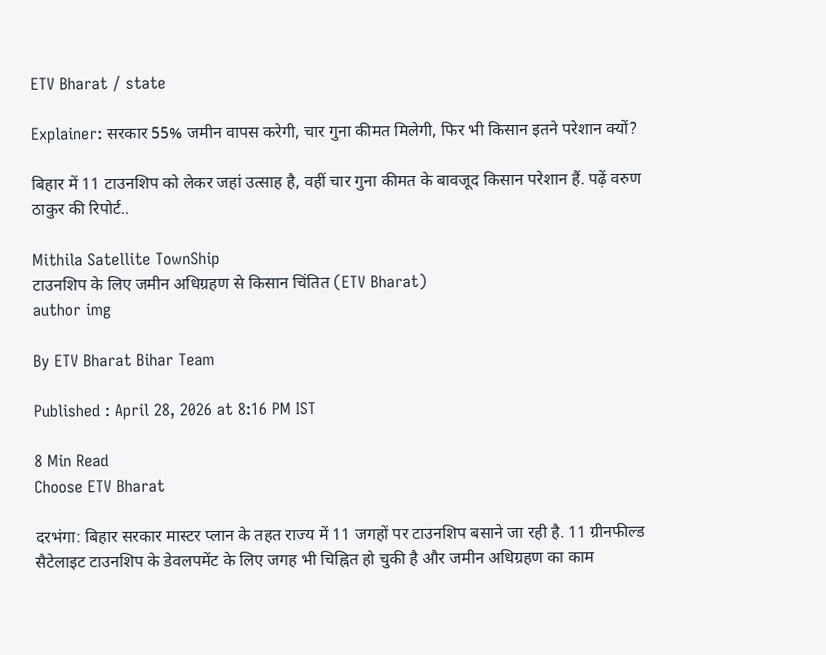ETV Bharat / state

Explainer: सरकार 55% जमीन वापस करेगी, चार गुना कीमत मिलेगी, फिर भी किसान इतने परेशान क्यों?

बिहार में 11 टाउनशिप को लेकर जहां उत्साह है, वहीं चार गुना कीमत के बावजूद किसान परेशान हैं. पढ़ें वरुण ठाकुर की रिपोर्ट..

Mithila Satellite TownShip
टाउनशिप के लिए जमीन अधिग्रहण से किसान चिंतित (ETV Bharat)
author img

By ETV Bharat Bihar Team

Published : April 28, 2026 at 8:16 PM IST

8 Min Read
Choose ETV Bharat

दरभंगा: बिहार सरकार मास्टर प्लान के तहत राज्य में 11 जगहों पर टाउनशिप बसाने जा रही है. 11 ग्रीनफील्ड सैटेलाइट टाउनशिप के डेवलपमेंट के लिए जगह भी चिह्नित हो चुकी है और जमीन अधिग्रहण का काम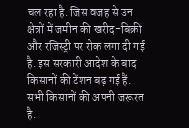चल रहा है. जिस वजह से उन क्षेत्रों में जमीन की खरीद-बिक्री और रजिस्ट्री पर रोक लगा दी गई है. इस सरकारी आदेश के बाद किसानों की टेंशन बढ़ गई हैं. सभी किसानों की अपनी जरूरत है.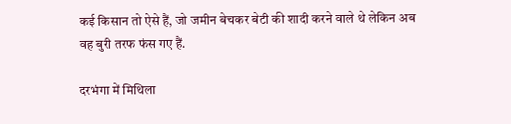कई किसान तो ऐसे हैं, जो जमीन बेचकर बेटी की शादी करने वाले थे लेकिन अब वह बुरी तरफ फंस गए हैं.

दरभंगा में मिथिला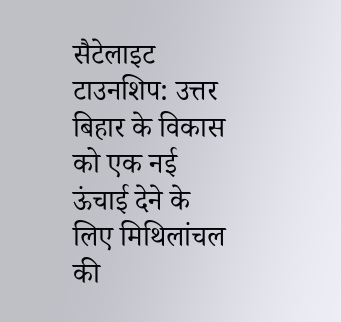सैटेलाइट टाउनशिप: उत्तर बिहार के विकास को एक नई ऊंचाई देने के लिए मिथिलांचल की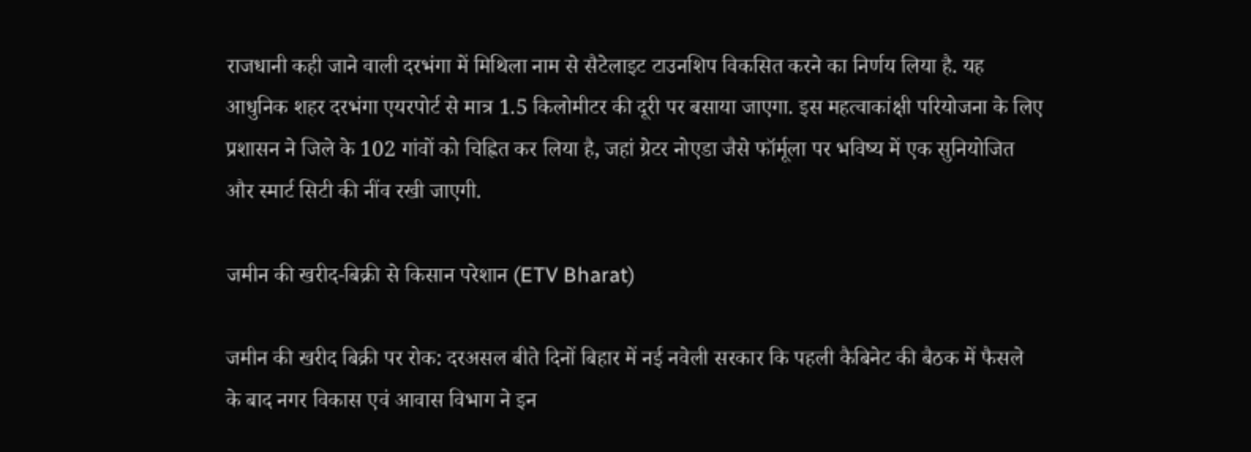राजधानी कही जाने वाली दरभंगा में मिथिला नाम से सैटेलाइट टाउनशिप विकसित करने का निर्णय लिया है. यह आधुनिक शहर दरभंगा एयरपोर्ट से मात्र 1.5 किलोमीटर की दूरी पर बसाया जाएगा. इस महत्वाकांक्षी परियोजना के लिए प्रशासन ने जिले के 102 गांवों को चिह्नित कर लिया है, जहां ग्रेटर नोएडा जैसे फॉर्मूला पर भविष्य में एक सुनियोजित और स्मार्ट सिटी की नींव रखी जाएगी.

जमीन की खरीद-बिक्री से किसान परेशान (ETV Bharat)

जमीन की खरीद बिक्री पर रोक: दरअसल बीते दिनों बिहार में नई नवेली सरकार कि पहली कैबिनेट की बैठक में फैसले के बाद नगर विकास एवं आवास विभाग ने इन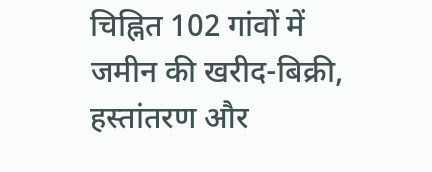चिह्नित 102 गांवों में जमीन की खरीद-बिक्री, हस्तांतरण और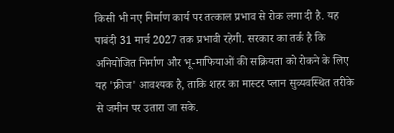किसी भी नए निर्माण कार्य पर तत्काल प्रभाव से रोक लगा दी है. यह पाबंदी 31 मार्च 2027 तक प्रभावी रहेगी. सरकार का तर्क है कि अनियोजित निर्माण और भू-माफियाओं की सक्रियता को रोकने के लिए यह 'फ्रीज' आवश्यक है, ताकि शहर का मास्टर प्लान सुव्यवस्थित तरीके से जमीन पर उतारा जा सके.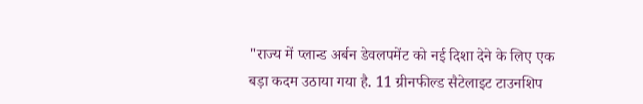"राज्य में प्लान्ड अर्बन डेवलपमेंट को नई दिशा देने के लिए एक बड़ा कदम उठाया गया है. 11 ग्रीनफील्ड सैटेलाइट टाउनशिप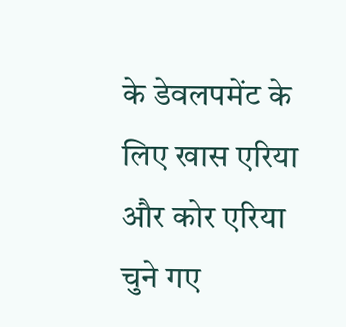के डेवलपमेंट के लिए खास एरिया और कोर एरिया चुने गए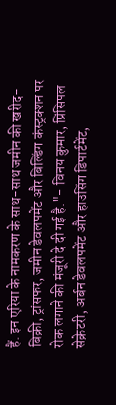हैं. इन एरिया के नामकरण के साथ-साथ जमीन की खरीद-बिक्री, ट्रांसफर, जमीन डेवलपमेंट और बिल्डिंग कंस्ट्रक्शन पर रोक लगाने की मंजूरी दे दी गई है."- विनय कुमार, प्रिंसिपल सेक्रेटरी, अर्बन डेवलपमेंट और हाउसिंग डिपार्टमेंट,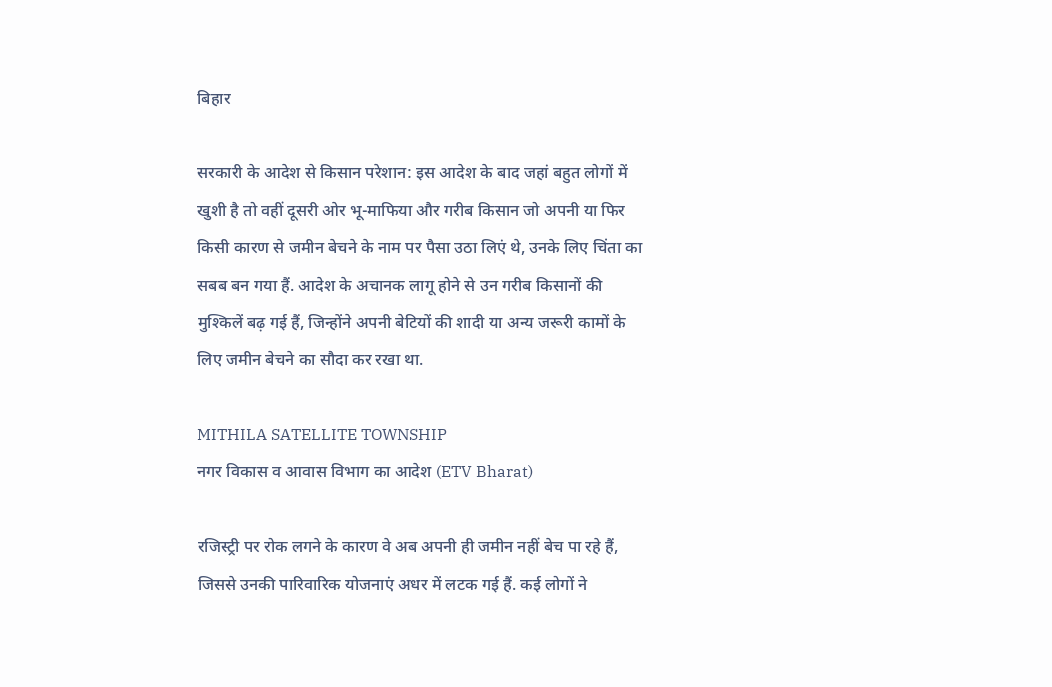बिहार

सरकारी के आदेश से किसान परेशान: इस आदेश के बाद जहां बहुत लोगों में खुशी है तो वहीं दूसरी ओर भू-माफिया और गरीब किसान जो अपनी या फिर किसी कारण से जमीन बेचने के नाम पर पैसा उठा लिएं थे, उनके लिए चिंता का सबब बन गया हैं. आदेश के अचानक लागू होने से उन गरीब किसानों की मुश्किलें बढ़ गई हैं, जिन्होंने अपनी बेटियों की शादी या अन्य जरूरी कामों के लिए जमीन बेचने का सौदा कर रखा था.

MITHILA SATELLITE TOWNSHIP
नगर विकास व आवास विभाग का आदेश (ETV Bharat)

रजिस्ट्री पर रोक लगने के कारण वे अब अपनी ही जमीन नहीं बेच पा रहे हैं, जिससे उनकी पारिवारिक योजनाएं अधर में लटक गई हैं. कई लोगों ने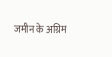जमीन के अग्रिम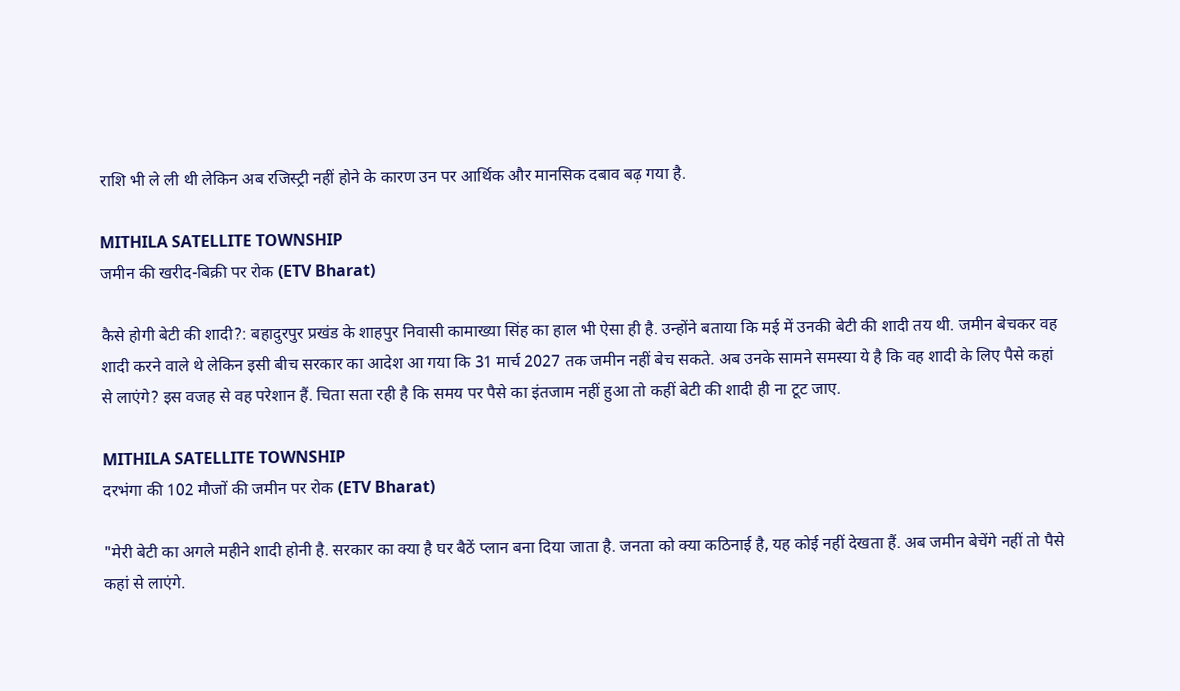राशि भी ले ली थी लेकिन अब रजिस्ट्री नहीं होने के कारण उन पर आर्थिक और मानसिक दबाव बढ़ गया है.

MITHILA SATELLITE TOWNSHIP
जमीन की खरीद-बिक्री पर रोक (ETV Bharat)

कैसे होगी बेटी की शादी?: बहादुरपुर प्रखंड के शाहपुर निवासी कामाख्या सिंह का हाल भी ऐसा ही है. उन्होंने बताया कि मई में उनकी बेटी की शादी तय थी. जमीन बेचकर वह शादी करने वाले थे लेकिन इसी बीच सरकार का आदेश आ गया कि 31 मार्च 2027 तक जमीन नहीं बेच सकते. अब उनके सामने समस्या ये है कि वह शादी के लिए पैसे कहां से लाएंगे? इस वजह से वह परेशान हैं. चिता सता रही है कि समय पर पैसे का इंतजाम नहीं हुआ तो कहीं बेटी की शादी ही ना टूट जाए.

MITHILA SATELLITE TOWNSHIP
दरभंगा की 102 मौजों की जमीन पर रोक (ETV Bharat)

"मेरी बेटी का अगले महीने शादी होनी है. सरकार का क्या है घर बैठें प्लान बना दिया जाता है. जनता को क्या कठिनाई है, यह कोई नहीं देखता हैं. अब जमीन बेचेंगे नहीं तो पैसे कहां से लाएंगे.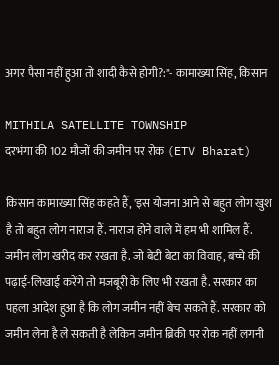अगर पैसा नहीं हुआ तो शादी कैसे होगी?:"- कामाख्या सिंह, किसान

MITHILA SATELLITE TOWNSHIP
दरभंगा की 102 मौजों की जमीन पर रोक (ETV Bharat)

किसान कामाख्या सिंह कहते हैं, 'इस योजना आने से बहुत लोग खुश है तो बहुत लोग नाराज हैं. नाराज होने वाले में हम भी शामिल हैं. जमीन लोग खरीद कर रखता है. जो बेटी बेटा का विवाह, बच्चे की पढ़ाई-लिखाई करेंगे तो मजबूरी के लिए भी रखता है. सरकार का पहला आदेश हुआ है कि लोग जमीन नहीं बेच सकते हैं. सरकार को जमीन लेना है ले सकती है लेकिन जमीन ब्रिकी पर रोक नहीं लगनी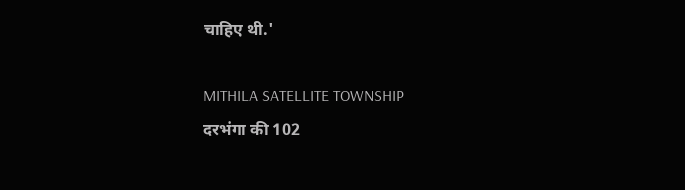चाहिए थी.'

MITHILA SATELLITE TOWNSHIP
दरभंगा की 102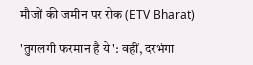मौजों की जमीन पर रोक (ETV Bharat)

'तुगलगी फरमान है ये': वहीं, दरभंगा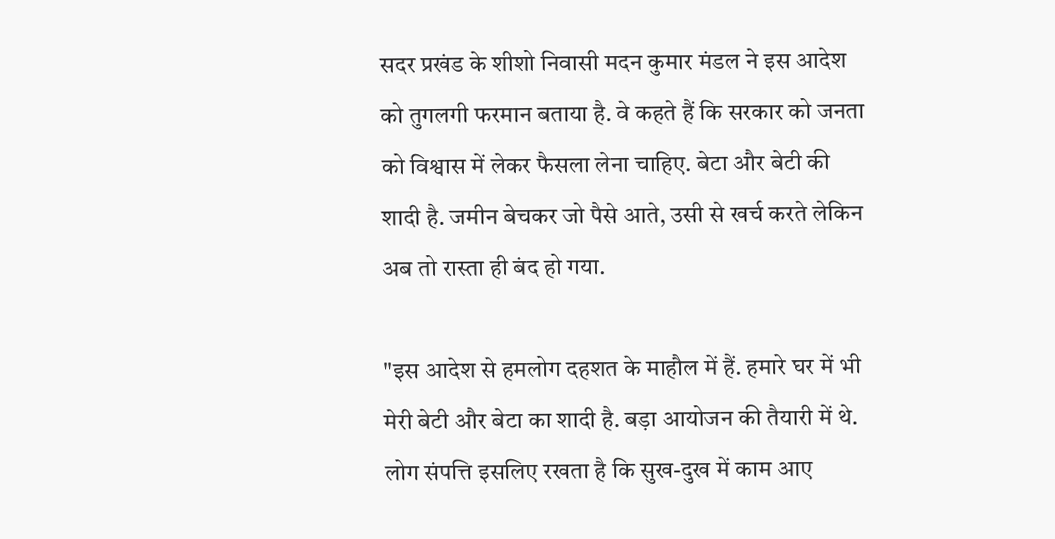सदर प्रखंड के शीशो निवासी मदन कुमार मंडल ने इस आदेश को तुगलगी फरमान बताया है. वे कहते हैं कि सरकार को जनता को विश्वास में लेकर फैसला लेना चाहिए. बेटा और बेटी की शादी है. जमीन बेचकर जो पैसे आते, उसी से खर्च करते लेकिन अब तो रास्ता ही बंद हो गया.

"इस आदेश से हमलोग दहशत के माहौल में हैं. हमारे घर में भी मेरी बेटी और बेटा का शादी है. बड़ा आयोजन की तैयारी में थे. लोग संपत्ति इसलिए रखता है कि सुख-दुख में काम आए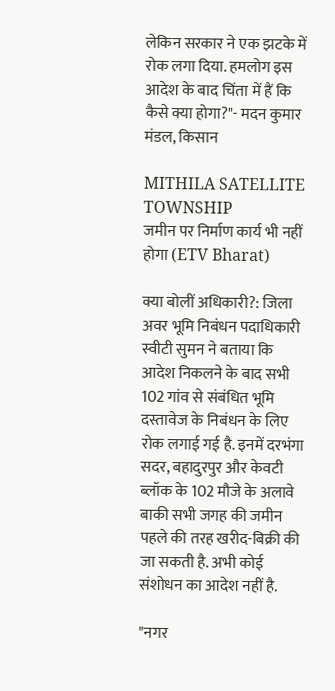लेकिन सरकार ने एक झटके में रोक लगा दिया. हमलोग इस आदेश के बाद चिंता में हैं कि कैसे क्या होगा?"- मदन कुमार मंडल, किसान

MITHILA SATELLITE TOWNSHIP
जमीन पर निर्माण कार्य भी नहीं होगा (ETV Bharat)

क्या बोलीं अधिकारी?: जिला अवर भूमि निबंधन पदाधिकारी स्वीटी सुमन ने बताया कि आदेश निकलने के बाद सभी 102 गांव से संबंधित भूमि दस्तावेज के निबंधन के लिए रोक लगाई गई है. इनमें दरभंगा सदर, बहादुरपुर और केवटी ब्लॉक के 102 मौजे के अलावे बाकी सभी जगह की जमीन पहले की तरह खरीद-बिक्री की जा सकती है. अभी कोई संशोधन का आदेश नहीं है.

"नगर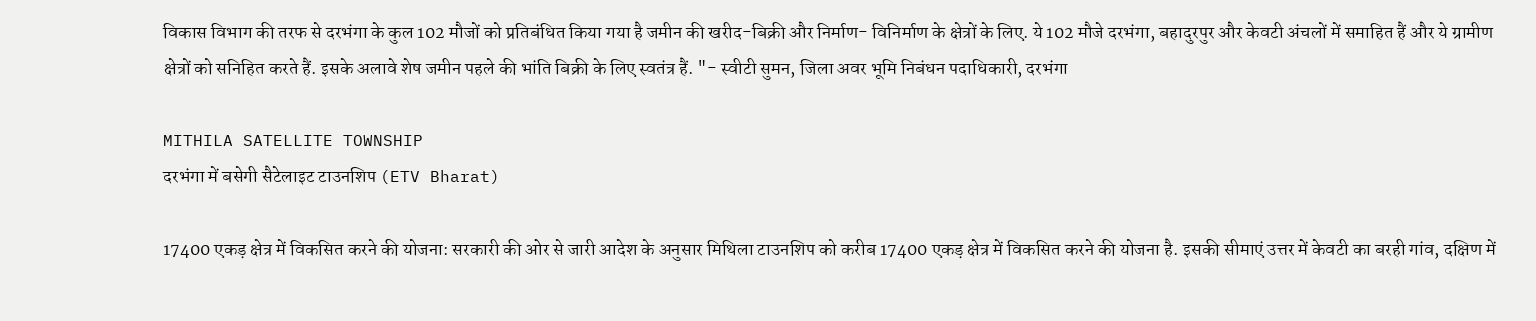विकास विभाग की तरफ से दरभंगा के कुल 102 मौजों को प्रतिबंधित किया गया है जमीन की खरीद-बिक्री और निर्माण- विनिर्माण के क्षेत्रों के लिए. ये 102 मौजे दरभंगा, बहादुरपुर और केवटी अंचलों में समाहित हैं और ये ग्रामीण क्षेत्रों को सनिहित करते हैं. इसके अलावे शेष जमीन पहले की भांति बिक्री के लिए स्वतंत्र हैं. "- स्वीटी सुमन, जिला अवर भूमि निबंधन पदाधिकारी, दरभंगा

MITHILA SATELLITE TOWNSHIP
दरभंगा में बसेगी सैटेलाइट टाउनशिप (ETV Bharat)

17400 एकड़ क्षेत्र में विकसित करने की योजना: सरकारी की ओर से जारी आदेश के अनुसार मिथिला टाउनशिप को करीब 17400 एकड़ क्षेत्र में विकसित करने की योजना है. इसकी सीमाएं उत्तर में केवटी का बरही गांव, दक्षिण में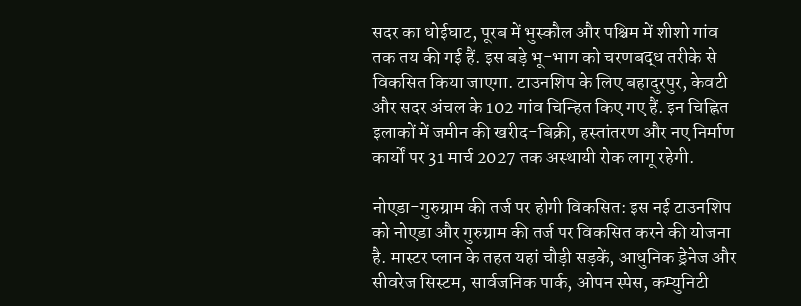सदर का धोईघाट, पूरब में भुस्कौल और पश्चिम में शीशो गांव तक तय की गई हैं. इस बड़े भू-भाग को चरणबद्ध तरीके से विकसित किया जाएगा. टाउनशिप के लिए बहादुरपुर, केवटी और सदर अंचल के 102 गांव चिन्हित किए गए हैं. इन चिह्नित इलाकों में जमीन की खरीद-बिक्री, हस्तांतरण और नए निर्माण कार्यों पर 31 मार्च 2027 तक अस्थायी रोक लागू रहेगी.

नोएडा-गुरुग्राम की तर्ज पर होगी विकसित: इस नई टाउनशिप को नोएडा और गुरुग्राम की तर्ज पर विकसित करने की योजना है. मास्टर प्लान के तहत यहां चौड़ी सड़कें, आधुनिक ड्रेनेज और सीवरेज सिस्टम, सार्वजनिक पार्क, ओपन स्पेस, कम्युनिटी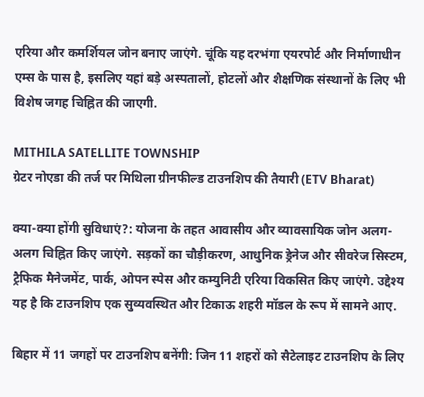एरिया और कमर्शियल जोन बनाए जाएंगे. चूंकि यह दरभंगा एयरपोर्ट और निर्माणाधीन एम्स के पास है, इसलिए यहां बड़े अस्पतालों, होटलों और शैक्षणिक संस्थानों के लिए भी विशेष जगह चिह्नित की जाएगी.

MITHILA SATELLITE TOWNSHIP
ग्रेटर नोएडा की तर्ज पर मिथिला ग्रीनफील्ड टाउनशिप की तैयारी (ETV Bharat)

क्या-क्या होंगी सुविधाएं?: योजना के तहत आवासीय और व्यावसायिक जोन अलग-अलग चिह्नित किए जाएंगे. सड़कों का चौड़ीकरण, आधुनिक ड्रेनेज और सीवरेज सिस्टम, ट्रैफिक मैनेजमेंट, पार्क, ओपन स्पेस और कम्युनिटी एरिया विकसित किए जाएंगे. उद्देश्य यह है कि टाउनशिप एक सुव्यवस्थित और टिकाऊ शहरी मॉडल के रूप में सामने आए.

बिहार में 11 जगहों पर टाउनशिप बनेंगी: जिन 11 शहरों को सैटेलाइट टाउनशिप के लिए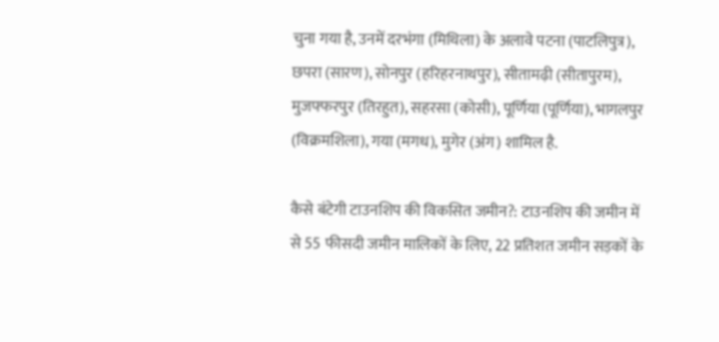चुना गया है, उनमें दरभंगा (मिथिला) के अलावे पटना (पाटलिपुत्र), छपरा (सारण), सोनपुर (हरिहरनाथपुर), सीतामढ़ी (सीतापुरम), मुजफ्फरपुर (तिरहुत), सहरसा (कोसी), पूर्णिया (पूर्णिया), भागलपुर (विक्रमशिला), गया (मगध), मुगेर (अंग) शामिल है.

कैसे बंटेगी टाउनशिप की विकसित जमीन?: टाउनशिप की जमीन में से 55 फीसदी जमीन मालिकों के लिए, 22 प्रतिशत जमीन सड़कों के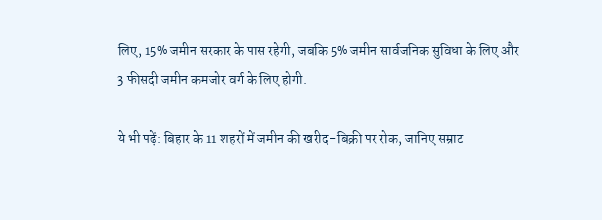लिए, 15% जमीन सरकार के पास रहेगी, जबकि 5% जमीन सार्वजनिक सुविधा के लिए और 3 फीसदी जमीन कमजोर वर्ग के लिए होगी.

ये भी पढ़ें: बिहार के 11 शहरों में जमीन की खरीद-बिक्री पर रोक, जानिए सम्राट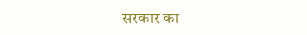सरकार का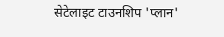सेटेलाइट टाउनशिप 'प्लान'